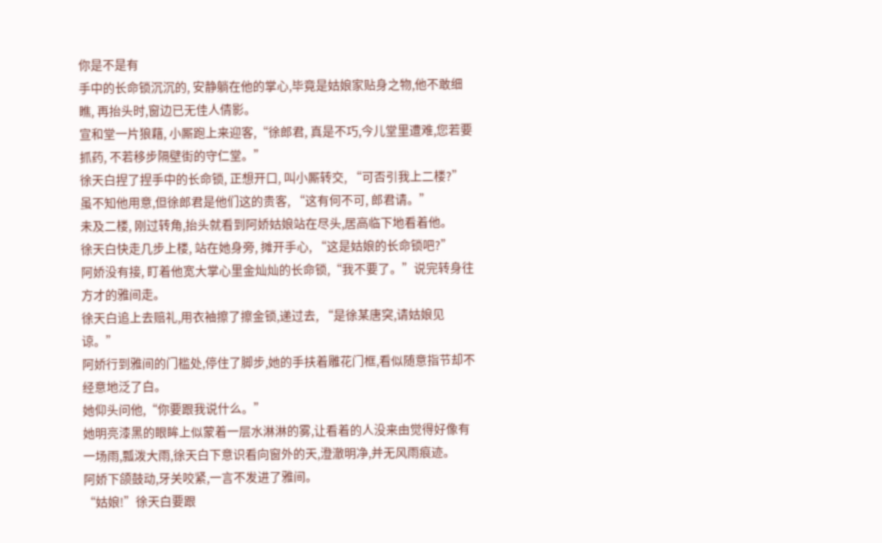你是不是有
手中的长命锁沉沉的, 安静躺在他的掌心,毕竟是姑娘家贴身之物,他不敢细瞧, 再抬头时,窗边已无佳人倩影。
宣和堂一片狼藉, 小厮跑上来迎客,“徐郎君, 真是不巧,今儿堂里遭难,您若要抓药, 不若移步隔壁街的守仁堂。”
徐天白捏了捏手中的长命锁, 正想开口, 叫小厮转交, “可否引我上二楼?”
虽不知他用意,但徐郎君是他们这的贵客, “这有何不可, 郎君请。”
未及二楼, 刚过转角,抬头就看到阿娇姑娘站在尽头,居高临下地看着他。
徐天白快走几步上楼, 站在她身旁, 摊开手心, “这是姑娘的长命锁吧?”
阿娇没有接, 盯着他宽大掌心里金灿灿的长命锁,“我不要了。”说完转身往方才的雅间走。
徐天白追上去赔礼,用衣袖擦了擦金锁,递过去, “是徐某唐突,请姑娘见谅。”
阿娇行到雅间的门槛处,停住了脚步,她的手扶着雕花门框,看似随意指节却不经意地泛了白。
她仰头问他,“你要跟我说什么。”
她明亮漆黑的眼眸上似蒙着一层水淋淋的雾,让看着的人没来由觉得好像有一场雨,瓢泼大雨,徐天白下意识看向窗外的天,澄澈明净,并无风雨痕迹。
阿娇下颌鼓动,牙关咬紧,一言不发进了雅间。
“姑娘!”徐天白要跟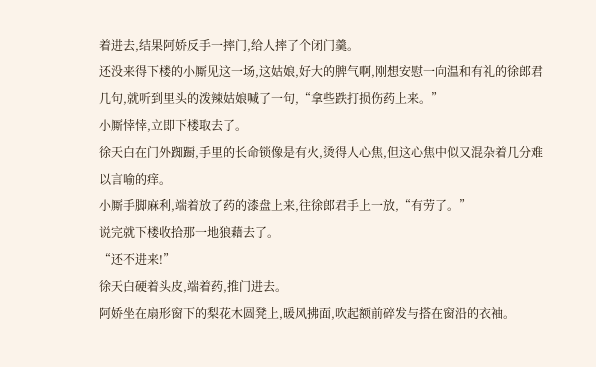着进去,结果阿娇反手一摔门,给人摔了个闭门羹。
还没来得下楼的小厮见这一场,这姑娘,好大的脾气啊,刚想安慰一向温和有礼的徐郎君几句,就听到里头的泼辣姑娘喊了一句,“拿些跌打损伤药上来。”
小厮悻悻,立即下楼取去了。
徐天白在门外踟蹰,手里的长命锁像是有火,烫得人心焦,但这心焦中似又混杂着几分难以言喻的痒。
小厮手脚麻利,端着放了药的漆盘上来,往徐郎君手上一放,“有劳了。”
说完就下楼收拾那一地狼藉去了。
“还不进来!”
徐天白硬着头皮,端着药,推门进去。
阿娇坐在扇形窗下的梨花木圆凳上,暖风拂面,吹起额前碎发与搭在窗沿的衣袖。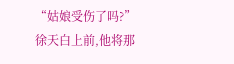“姑娘受伤了吗?”徐天白上前,他将那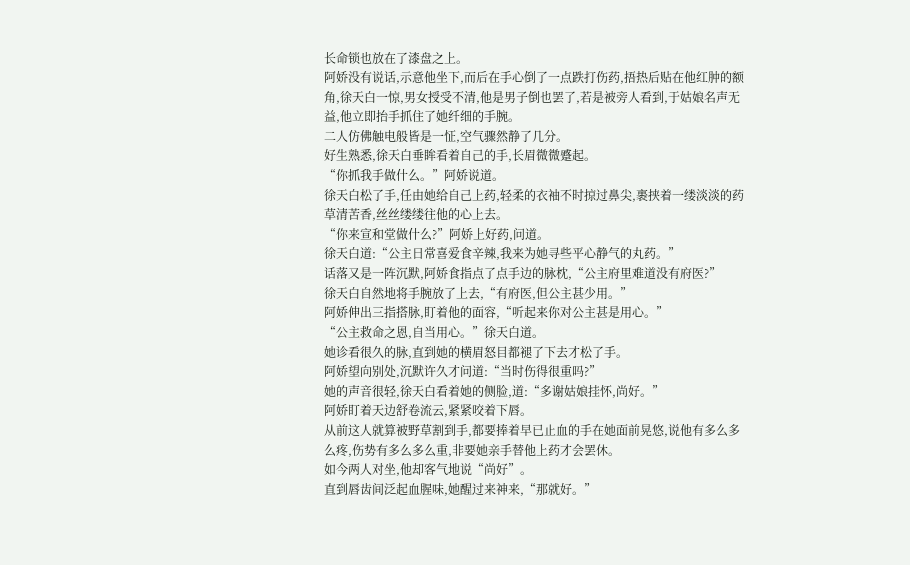长命锁也放在了漆盘之上。
阿娇没有说话,示意他坐下,而后在手心倒了一点跌打伤药,捂热后贴在他红肿的额角,徐天白一惊,男女授受不清,他是男子倒也罢了,若是被旁人看到,于姑娘名声无益,他立即抬手抓住了她纤细的手腕。
二人仿佛触电般皆是一怔,空气骤然静了几分。
好生熟悉,徐天白垂眸看着自己的手,长眉微微蹙起。
“你抓我手做什么。”阿娇说道。
徐天白松了手,任由她给自己上药,轻柔的衣袖不时掠过鼻尖,裹挟着一缕淡淡的药草清苦香,丝丝缕缕往他的心上去。
“你来宣和堂做什么?”阿娇上好药,问道。
徐天白道:“公主日常喜爱食辛辣,我来为她寻些平心静气的丸药。”
话落又是一阵沉默,阿娇食指点了点手边的脉枕,“公主府里难道没有府医?”
徐天白自然地将手腕放了上去,“有府医,但公主甚少用。”
阿娇伸出三指搭脉,盯着他的面容,“听起来你对公主甚是用心。”
“公主救命之恩,自当用心。”徐天白道。
她诊看很久的脉,直到她的横眉怒目都褪了下去才松了手。
阿娇望向别处,沉默许久才问道:“当时伤得很重吗?”
她的声音很轻,徐天白看着她的侧脸,道:“多谢姑娘挂怀,尚好。”
阿娇盯着天边舒卷流云,紧紧咬着下唇。
从前这人就算被野草割到手,都要捧着早已止血的手在她面前晃悠,说他有多么多么疼,伤势有多么多么重,非要她亲手替他上药才会罢休。
如今两人对坐,他却客气地说“尚好”。
直到唇齿间泛起血腥味,她醒过来神来,“那就好。”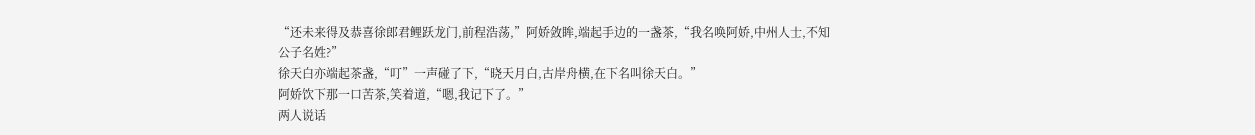“还未来得及恭喜徐郎君鲤跃龙门,前程浩荡,”阿娇敛眸,端起手边的一盏茶,“我名唤阿娇,中州人士,不知公子名姓?”
徐天白亦端起茶盏,“叮”一声碰了下,“晓天月白,古岸舟横,在下名叫徐天白。”
阿娇饮下那一口苦茶,笑着道,“嗯,我记下了。”
两人说话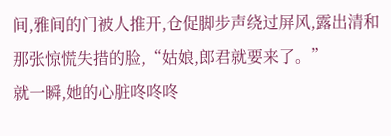间,雅间的门被人推开,仓促脚步声绕过屏风,露出清和那张惊慌失措的脸,“姑娘,郎君就要来了。”
就一瞬,她的心脏咚咚咚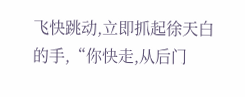飞快跳动,立即抓起徐天白的手,“你快走,从后门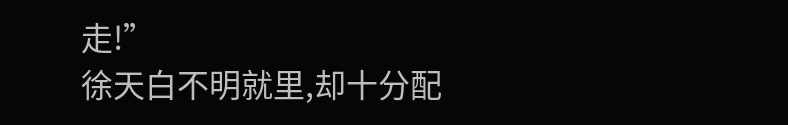走!”
徐天白不明就里,却十分配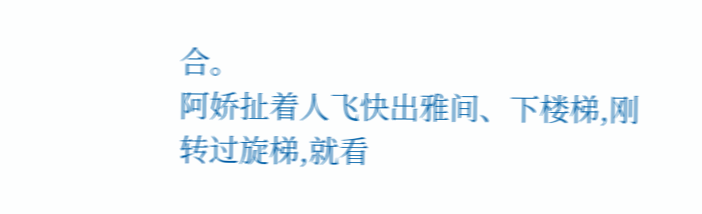合。
阿娇扯着人飞快出雅间、下楼梯,刚转过旋梯,就看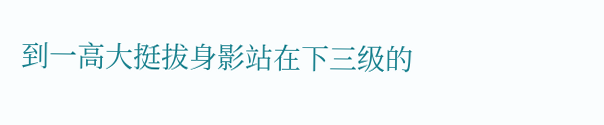到一高大挺拔身影站在下三级的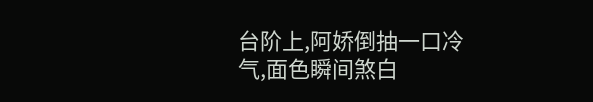台阶上,阿娇倒抽一口冷气,面色瞬间煞白